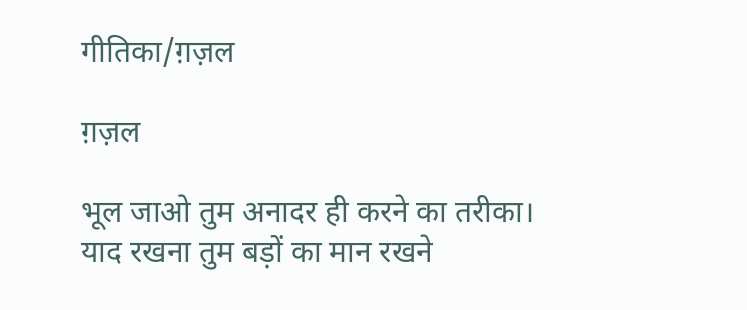गीतिका/ग़ज़ल

ग़ज़ल

भूल जाओ तुम अनादर ही करने का तरीका।
याद रखना तुम बड़ों का मान रखने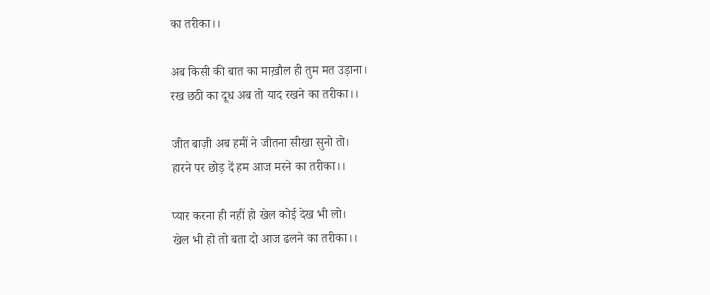का तरीका।।

अब किसी की बात का माख़ौल ही तुम मत उड़ाना।
रख छठी का दूध अब तो याद रखने का तरीका।।

जीत बाज़ी अब हमीं ने जीतना सीखा सुनो तो।
हारने पर छोड़ दें हम आज मरने का तरीका।।

प्यार करना ही नहीं हो खेल कोई देख भी लो।
खेल भी हो तो बता दो आज ढलने का तरीका।।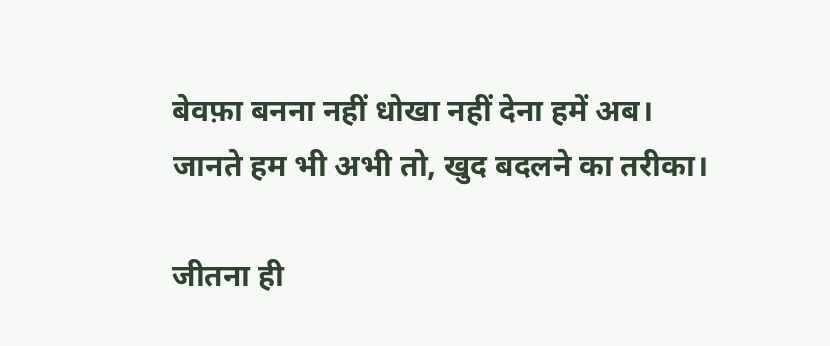बेवफ़ा बनना नहीं धोखा नहीं देना हमें अब।
जानते हम भी अभी तो, खुद बदलने का तरीका।

जीतना ही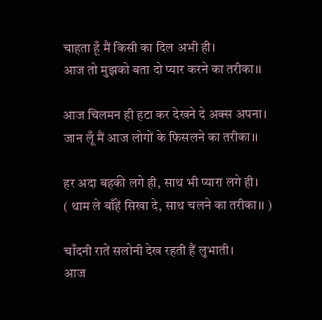चाहता हूँ मैं किसी का दिल अभी ही।
आज तो मुझको बता दो प्यार करने का तरीका।।

आज चिलमन ही हटा कर देखने दे अक्स अपना।
जान लूँ मैं आज लोगों के फिसलने का तरीका।।

हर अदा बहकी लगे ही, साथ भी प्यारा लगे ही।
( थाम ले बाँहें सिखा दे, साथ चलने का तरीका।। )

चाँदनी रातें सलोनी देख रहती हैं लुभाती।
आज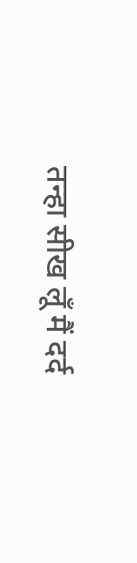तन्हा सीख लूँ मैं दर्द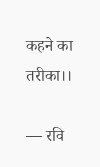कहने का तरीका।।

— रवि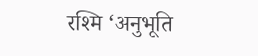रश्मि ‘अनुभूति